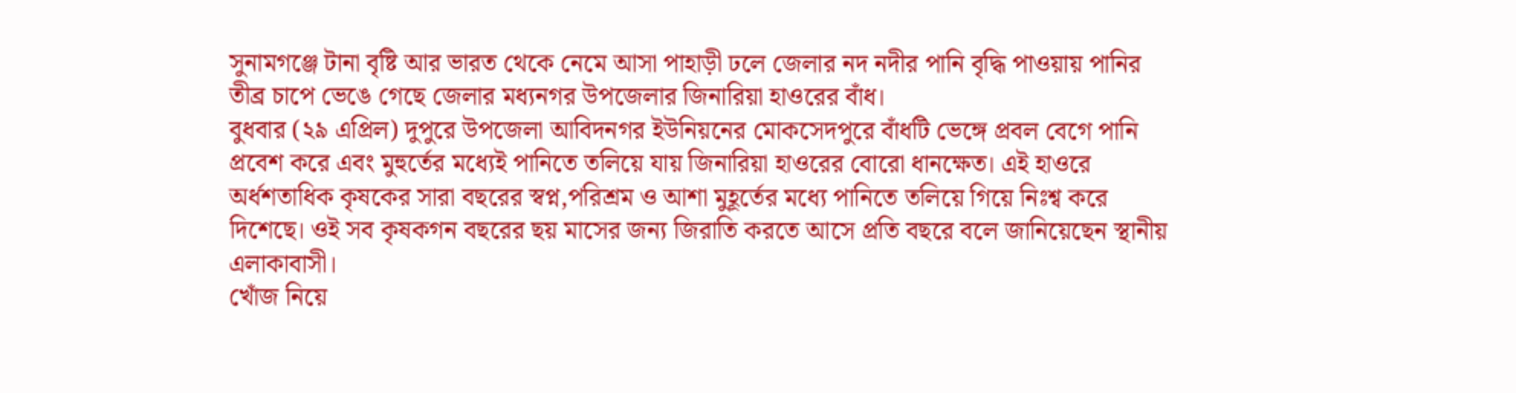সুনামগঞ্জে টানা বৃষ্টি আর ভারত থেকে নেমে আসা পাহাড়ী ঢলে জেলার নদ নদীর পানি বৃদ্ধি পাওয়ায় পানির তীব্র চাপে ভেঙে গেছে জেলার মধ্যনগর উপজেলার জিনারিয়া হাওরের বাঁধ।
বুধবার (২৯ এপ্রিল) দুপুরে উপজেলা আবিদনগর ইউনিয়নের মোকসেদপুরে বাঁধটি ভেঙ্গে প্রবল বেগে পানি প্রবেশ করে এবং মুহুর্তের মধ্যেই পানিতে তলিয়ে যায় জিনারিয়া হাওরের বোরো ধানক্ষেত। এই হাওরে অর্ধশতাধিক কৃষকের সারা বছরের স্বপ্ন,পরিশ্রম ও আশা মুহূর্তের মধ্যে পানিতে তলিয়ে গিয়ে নিঃশ্ব করে দিশেছে। ওই সব কৃষকগন বছরের ছয় মাসের জন্য জিরাতি করতে আসে প্রতি বছরে বলে জানিয়েছেন স্থানীয় এলাকাবাসী।
খোঁজ নিয়ে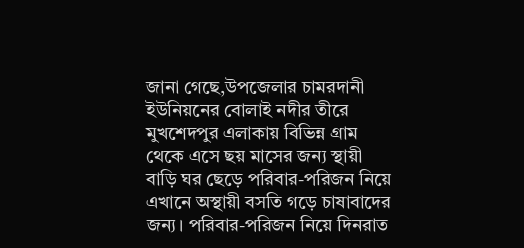জানা গেছে,উপজেলার চামরদানী ইউনিয়নের বোলাই নদীর তীরে মুখশেদপুর এলাকায় বিভিন্ন গ্রাম থেকে এসে ছয় মাসের জন্য স্থায়ী বাড়ি ঘর ছেড়ে পরিবার-পরিজন নিয়ে এখানে অস্থায়ী বসতি গড়ে চাষাবাদের জন্য। পরিবার-পরিজন নিয়ে দিনরাত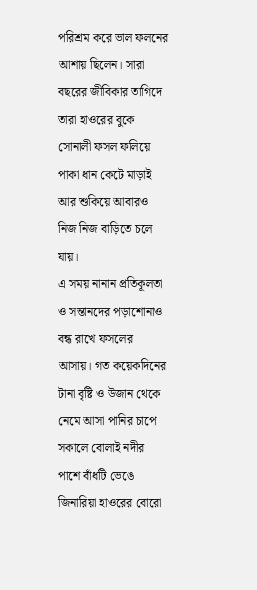পরিশ্রম করে ভাল ফলনের আশায় ছিলেন। সারা বছরের জীবিকার তাগিদে তারা হাওরের বুকে সোনালী ফসল ফলিয়ে পাকা ধান কেটে মাড়াই আর শুকিয়ে আবারও নিজ নিজ বাড়িতে চলে যায়।
এ সময় নানান প্রতিকূলতা ও সন্তানদের পড়াশোনাও বন্ধ রাখে ফসলের আসায়। গত কয়েকদিনের টানা বৃষ্টি ও উজান থেকে নেমে আসা পানির চাপে সকালে বোলাই নদীর পাশে বাঁধটি ভেঙে জিনারিয়া হাওরের বোরো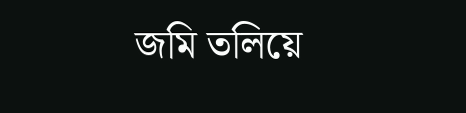জমি তলিয়ে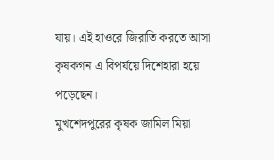যায়। এই হাওরে জিরাতি করতে আসা কৃষকগন এ বিপর্যয়ে দিশেহারা হয়ে পড়েছেন।
মুখশেদপুরের কৃষক জামিল মিয়া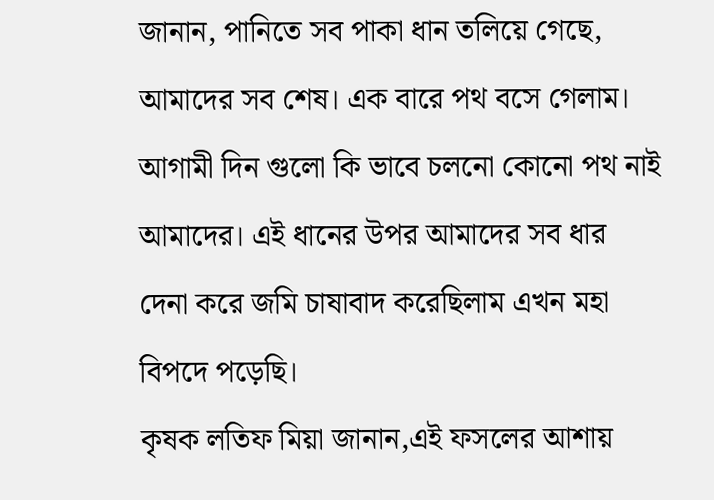জানান, পানিতে সব পাকা ধান তলিয়ে গেছে, আমাদের সব শেষ। এক বারে পথ বসে গেলাম। আগামী দিন গুলো কি ভাবে চলনো কোনো পথ নাই আমাদের। এই ধানের উপর আমাদের সব ধার দেনা করে জমি চাষাবাদ করেছিলাম এখন মহা বিপদে পড়েছি।
কৃষক লতিফ মিয়া জানান,এই ফসলের আশায়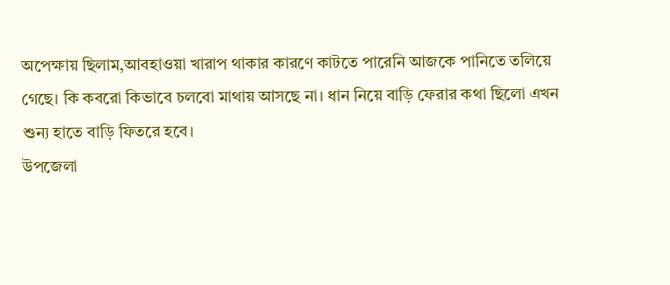অপেক্ষায় ছিলাম,আবহাওয়া খারাপ থাকার কারণে কাটতে পারেনি আজকে পানিতে তলিয়ে গেছে। কি কবরো কিভাবে চলবো মাথায় আসছে না। ধান নিয়ে বাড়ি ফেরার কথা ছিলো এখন শুন্য হাতে বাড়ি ফিতরে হবে।
উপজেলা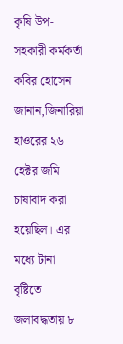কৃষি উপ-সহকারী কর্মকর্তা কবির হোসেন জানান,জিনারিয়া হাওরের ২৬ হেক্টর জমি চাষাবাদ করা হয়েছিল। এর মধ্যে টানা বৃষ্টিতে জলাবদ্ধতায় ৮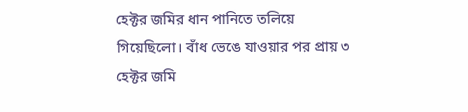হেক্টর জমির ধান পানিতে তলিয়ে গিয়েছিলো। বাঁধ ভেঙে যাওয়ার পর প্রায় ৩ হেক্টর জমি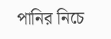পানির নিচে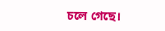চলে গেছে।